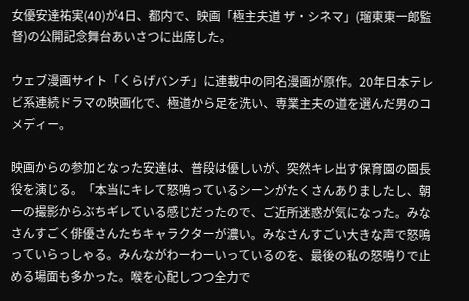女優安達祐実(40)が4日、都内で、映画「極主夫道 ザ・シネマ」(瑠東東一郎監督)の公開記念舞台あいさつに出席した。

ウェブ漫画サイト「くらげバンチ」に連載中の同名漫画が原作。20年日本テレビ系連続ドラマの映画化で、極道から足を洗い、専業主夫の道を選んだ男のコメディー。

映画からの参加となった安達は、普段は優しいが、突然キレ出す保育園の園長役を演じる。「本当にキレて怒鳴っているシーンがたくさんありましたし、朝一の撮影からぶちギレている感じだったので、ご近所迷惑が気になった。みなさんすごく俳優さんたちキャラクターが濃い。みなさんすごい大きな声で怒鳴っていらっしゃる。みんながわーわーいっているのを、最後の私の怒鳴りで止める場面も多かった。喉を心配しつつ全力で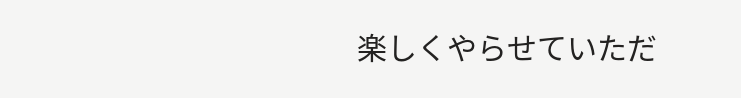楽しくやらせていただ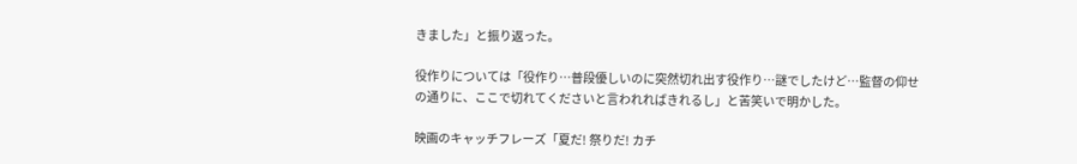きました」と振り返った。

役作りについては「役作り…普段優しいのに突然切れ出す役作り…謎でしたけど…監督の仰せの通りに、ここで切れてくださいと言われればきれるし」と苦笑いで明かした。

映画のキャッチフレーズ「夏だ! 祭りだ! カチ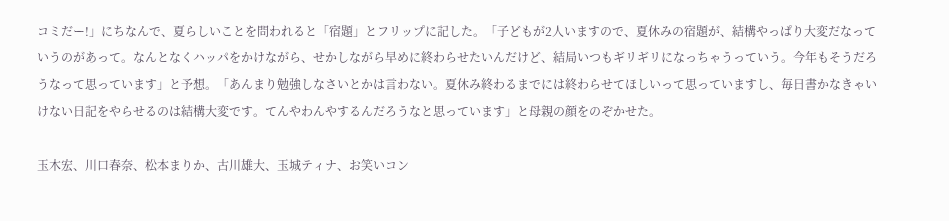コミだー!」にちなんで、夏らしいことを問われると「宿題」とフリップに記した。「子どもが2人いますので、夏休みの宿題が、結構やっぱり大変だなっていうのがあって。なんとなくハッパをかけながら、せかしながら早めに終わらせたいんだけど、結局いつもギリギリになっちゃうっていう。今年もそうだろうなって思っています」と予想。「あんまり勉強しなさいとかは言わない。夏休み終わるまでには終わらせてほしいって思っていますし、毎日書かなきゃいけない日記をやらせるのは結構大変です。てんやわんやするんだろうなと思っています」と母親の顔をのぞかせた。

玉木宏、川口春奈、松本まりか、古川雄大、玉城ティナ、お笑いコン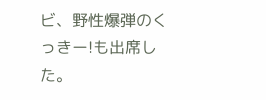ビ、野性爆弾のくっきー!も出席した。